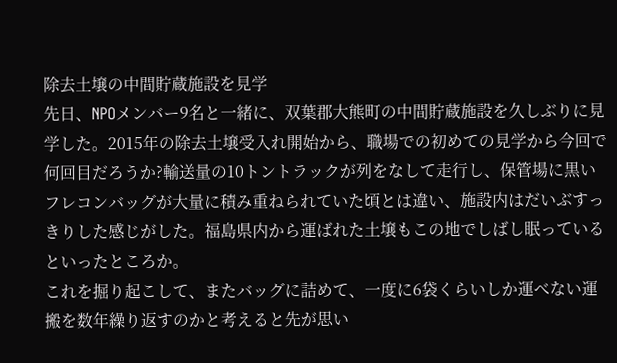除去土壌の中間貯蔵施設を見学
先日、NPOメンバー9名と一緒に、双葉郡大熊町の中間貯蔵施設を久しぶりに見学した。2015年の除去土壌受入れ開始から、職場での初めての見学から今回で何回目だろうか?輸送量の10トントラックが列をなして走行し、保管場に黒いフレコンバッグが大量に積み重ねられていた頃とは違い、施設内はだいぶすっきりした感じがした。福島県内から運ばれた土壌もこの地でしばし眠っているといったところか。
これを掘り起こして、またバッグに詰めて、一度に6袋くらいしか運べない運搬を数年繰り返すのかと考えると先が思い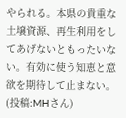やられる。本県の貴重な土壌資源、再生利用をしてあげないともったいない。有効に使う知恵と意欲を期待して止まない。(投稿:MHさん)